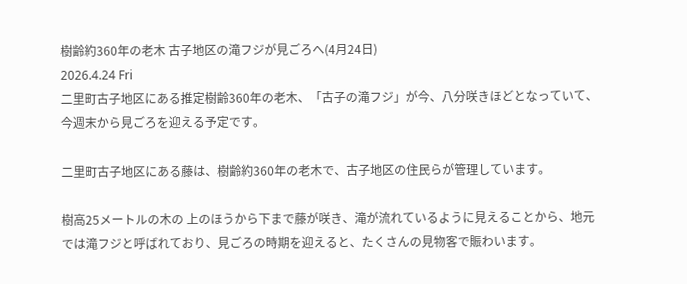樹齢約360年の老木 古子地区の滝フジが見ごろへ(4月24日)
2026.4.24 Fri
二里町古子地区にある推定樹齢360年の老木、「古子の滝フジ」が今、八分咲きほどとなっていて、今週末から見ごろを迎える予定です。

二里町古子地区にある藤は、樹齢約360年の老木で、古子地区の住民らが管理しています。

樹高25メートルの木の 上のほうから下まで藤が咲き、滝が流れているように見えることから、地元では滝フジと呼ばれており、見ごろの時期を迎えると、たくさんの見物客で賑わいます。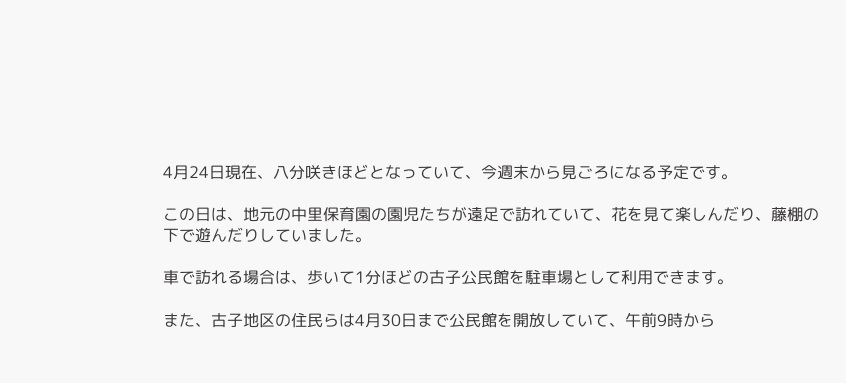4月24日現在、八分咲きほどとなっていて、今週末から見ごろになる予定です。

この日は、地元の中里保育園の園児たちが遠足で訪れていて、花を見て楽しんだり、藤棚の下で遊んだりしていました。

車で訪れる場合は、歩いて1分ほどの古子公民館を駐車場として利用できます。

また、古子地区の住民らは4月30日まで公民館を開放していて、午前9時から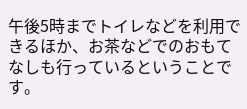午後5時までトイレなどを利用できるほか、お茶などでのおもてなしも行っているということです。